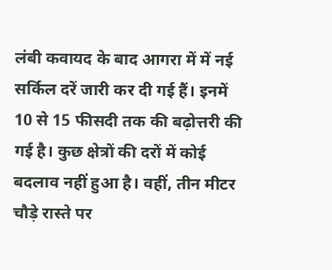लंबी कवायद के बाद आगरा में में नई सर्किल दरें जारी कर दी गई हैं। इनमें 10 से 15 फीसदी तक की बढ़ोत्तरी की गई है। कुछ क्षेत्रों की दरों में कोई बदलाव नहीं हुआ है। वहीं, तीन मीटर चौड़े रास्ते पर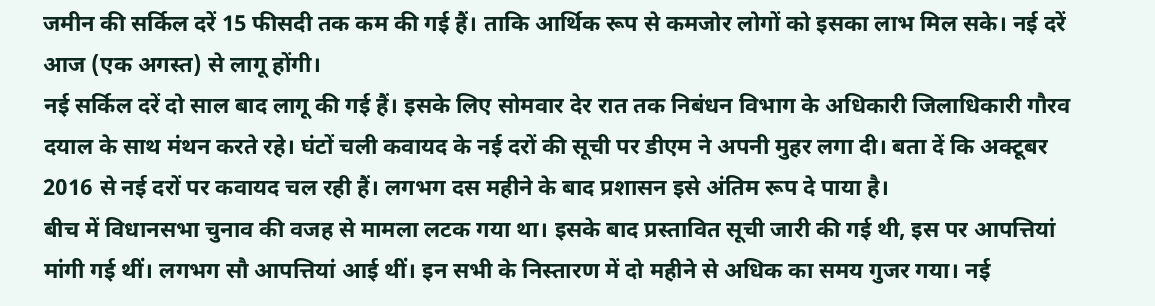जमीन की सर्किल दरें 15 फीसदी तक कम की गई हैं। ताकि आर्थिक रूप से कमजोर लोगों को इसका लाभ मिल सके। नई दरें आज (एक अगस्त) से लागू होंगी।
नई सर्किल दरें दो साल बाद लागू की गई हैं। इसके लिए सोमवार देर रात तक निबंधन विभाग के अधिकारी जिलाधिकारी गौरव दयाल के साथ मंथन करते रहे। घंटों चली कवायद के नई दरों की सूची पर डीएम ने अपनी मुहर लगा दी। बता दें कि अक्टूबर 2016 से नई दरों पर कवायद चल रही हैं। लगभग दस महीने के बाद प्रशासन इसे अंतिम रूप दे पाया है।
बीच में विधानसभा चुनाव की वजह से मामला लटक गया था। इसके बाद प्रस्तावित सूची जारी की गई थी, इस पर आपत्तियां मांगी गई थीं। लगभग सौ आपत्तियां आई थीं। इन सभी के निस्तारण में दो महीने से अधिक का समय गुजर गया। नई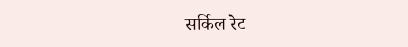सर्किल रेट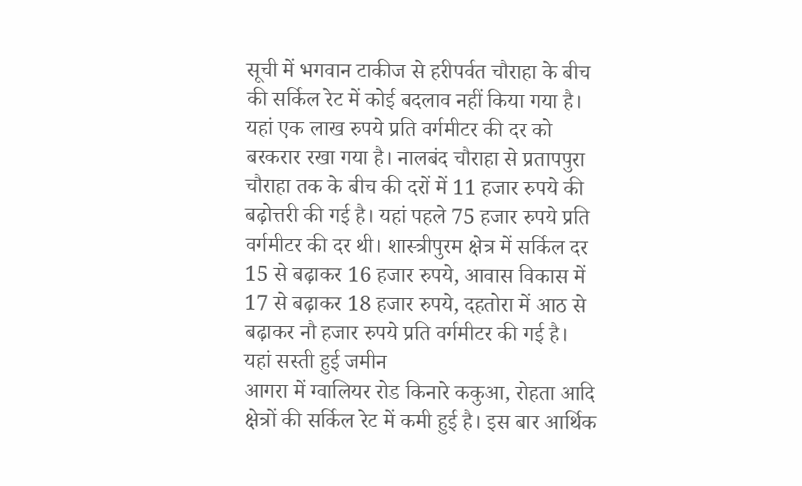सूची में भगवान टाकीज से हरीपर्वत चौराहा के बीच की सर्किल रेट में कोई बदलाव नहीं किया गया है।
यहां एक लाख रुपये प्रति वर्गमीटर की दर को बरकरार रखा गया है। नालबंद चौराहा से प्रतापपुरा चौराहा तक के बीच की दरों में 11 हजार रुपये की बढ़ोत्तरी की गई है। यहां पहले 75 हजार रुपये प्रति वर्गमीटर की दर थी। शास्त्रीपुरम क्षेत्र में सर्किल दर 15 से बढ़ाकर 16 हजार रुपये, आवास विकास में 17 से बढ़ाकर 18 हजार रुपये, दहतोरा में आठ से बढ़ाकर नौ हजार रुपये प्रति वर्गमीटर की गई है।
यहां सस्ती हुई जमीन
आगरा में ग्वालियर रोड किनारे ककुआ, रोहता आदि क्षेत्रों की सर्किल रेट में कमी हुई है। इस बार आर्थिक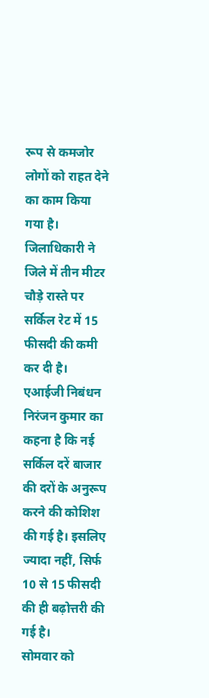रूप से कमजोर लोगों को राहत देने का काम किया गया है। जिलाधिकारी ने जिले में तीन मीटर चौड़े रास्ते पर सर्किल रेट में 15 फीसदी की कमी कर दी है। एआईजी निबंधन निरंजन कुमार का कहना है कि नई सर्किल दरें बाजार की दरों के अनुरूप करने की कोशिश की गई है। इसलिए ज्यादा नहीं, सिर्फ 10 से 15 फीसदी की ही बढ़ोत्तरी की गई है।
सोमवार को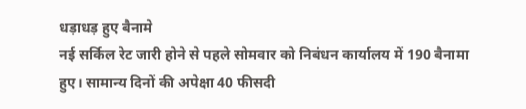धड़ाधड़ हुए बैनामे
नई सर्किल रेट जारी होने से पहले सोमवार को निबंधन कार्यालय में 190 बैनामा हुए। सामान्य दिनों की अपेक्षा 40 फीसदी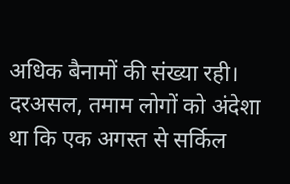अधिक बैनामों की संख्या रही। दरअसल, तमाम लोगों को अंदेशा था कि एक अगस्त से सर्किल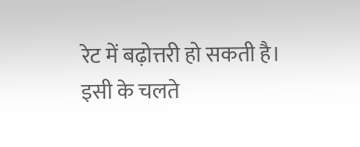रेट में बढ़ोत्तरी हो सकती है। इसी के चलते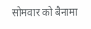सोमवार को बैनामा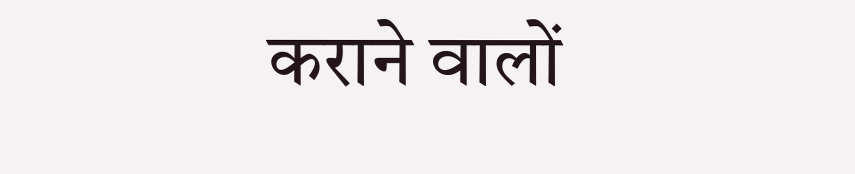कराने वालों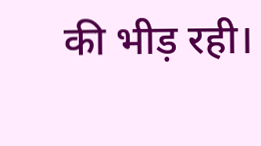की भीड़ रही।